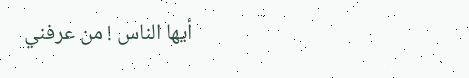أيها الناس ! من عرفني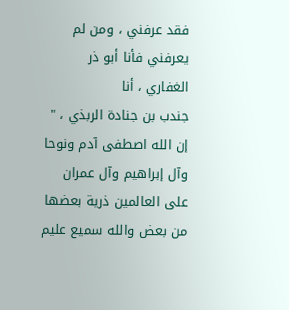فقد عرفني ، ومن لم يعرفني فأنا أبو ذر الغفاري ، أنا
جندب بن جنادة الربذي ، " إن الله اصطفى آدم ونوحا وآل إبراهيم وآل عمران
على العالمين ذرية بعضها من بعض والله سميع عليم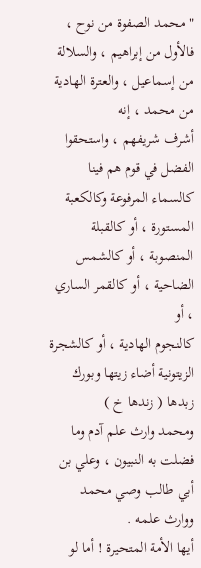" محمد الصفوة من نوح ،
فالأول من إبراهيم ، والسلالة من إسماعيل ، والعترة الهادية من محمد ، إنه
أشرف شريفهم ، واستحقوا الفضل في قوم هم فينا كالسماء المرفوعة وكالكعبة
المستورة ، أو كالقبلة المنصوبة ، أو كالشمس الضاحية ، أو كالقمر الساري ، أو
كالنجوم الهادية ، أو كالشجرة الزيتونية أضاء زيتها وبورك زبدها ( زندها خ )
ومحمد وارث علم آدم وما فضلت به النبيون ، وعلي بن أبي طالب وصي محمد
ووارث علمه .
أيها الأمة المتحيرة ! أما لو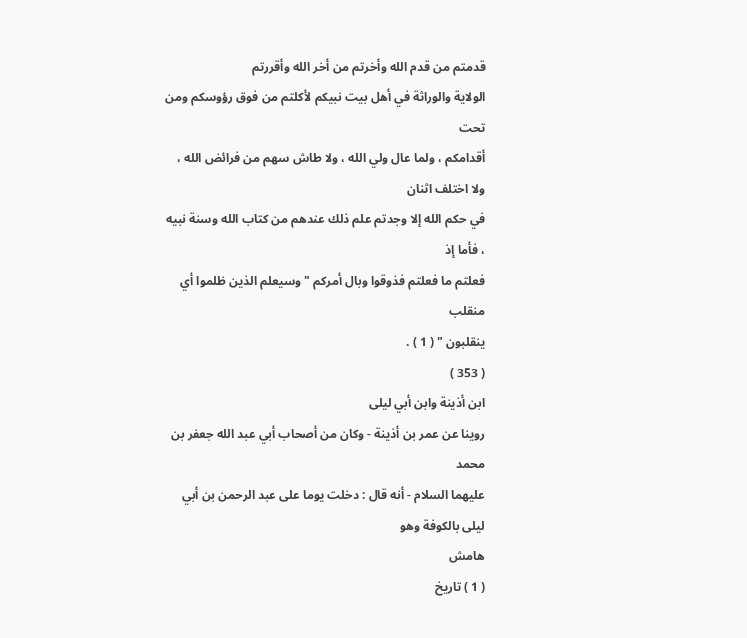قدمتم من قدم الله وأخرتم من أخر الله وأقررتم
الولاية والوراثة في أهل بيت نبيكم لأكلتم من فوق رؤوسكم ومن تحت
أقدامكم ، ولما عال ولي الله ، ولا طاش سهم من فرائض الله ، ولا اختلف اثنان
في حكم الله إلا وجدتم علم ذلك عندهم من كتاب الله وسنة نبيه ، فأما إذ
فعلتم ما فعلتم فذوقوا وبال أمركم " وسيعلم الذين ظلموا أي منقلب
ينقلبون " ( 1 ) .
( 353 )
ابن أذينة وابن أبي ليلى
روينا عن عمر بن أذينة - وكان من أصحاب أبي عبد الله جعفر بن محمد
عليهما السلام - أنه قال : دخلت يوما على عبد الرحمن بن أبي ليلى بالكوفة وهو
هامش
( 1 ) تاريخ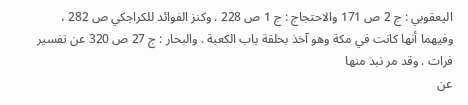اليعقوبي : ج 2 ص 171 والاحتجاج : ج 1 ص 228 . وكنز الفوائد للكراجكي ص 282 ،
وفيهما أنها كانت في مكة وهو آخذ بحلقة باب الكعبة . والبحار : ج 27 ص 320 عن تفسير فرات . وقد مر نبذ منها
عن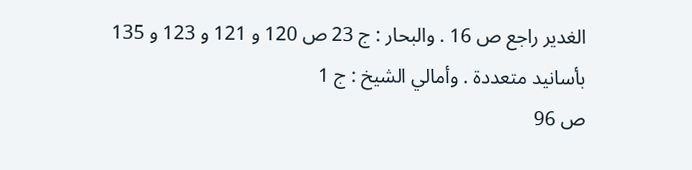الغدير راجع ص 16 . والبحار : ج 23 ص 120 و 121 و 123 و 135 بأسانيد متعددة . وأمالي الشيخ : ج 1
ص 96